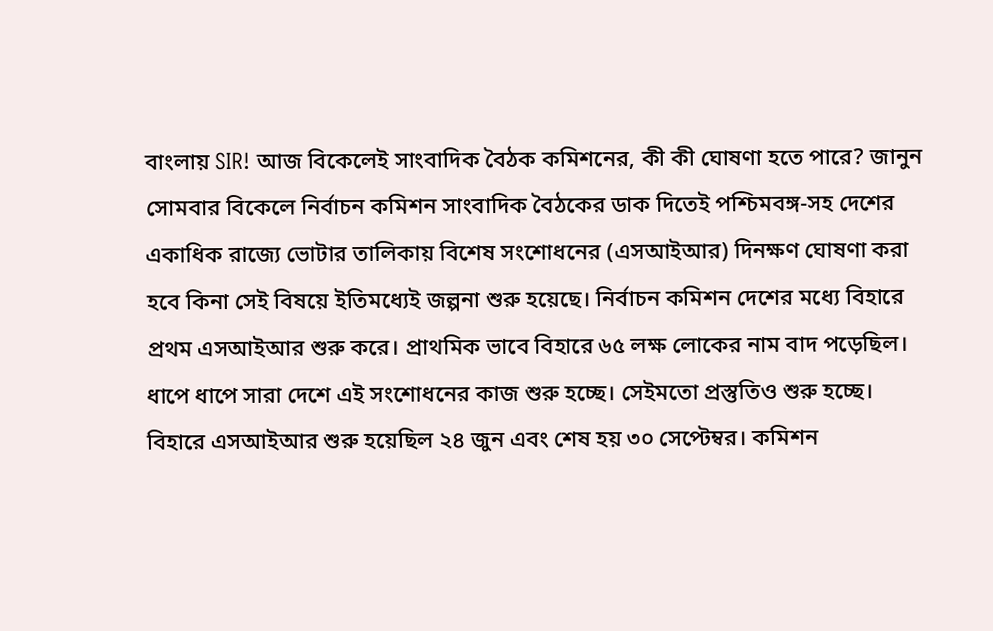বাংলায় SIR! আজ বিকেলেই সাংবাদিক বৈঠক কমিশনের, কী কী ঘোষণা হতে পারে? জানুন
সোমবার বিকেলে নির্বাচন কমিশন সাংবাদিক বৈঠকের ডাক দিতেই পশ্চিমবঙ্গ-সহ দেশের একাধিক রাজ্যে ভোটার তালিকায় বিশেষ সংশোধনের (এসআইআর) দিনক্ষণ ঘোষণা করা হবে কিনা সেই বিষয়ে ইতিমধ্যেই জল্পনা শুরু হয়েছে। নির্বাচন কমিশন দেশের মধ্যে বিহারে প্রথম এসআইআর শুরু করে। প্রাথমিক ভাবে বিহারে ৬৫ লক্ষ লোকের নাম বাদ পড়েছিল। ধাপে ধাপে সারা দেশে এই সংশোধনের কাজ শুরু হচ্ছে। সেইমতো প্রস্তুতিও শুরু হচ্ছে। বিহারে এসআইআর শুরু হয়েছিল ২৪ জুন এবং শেষ হয় ৩০ সেপ্টেম্বর। কমিশন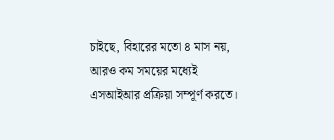চাইছে, বিহারের মতো ৪ মাস নয়, আরও কম সময়ের মধ্যেই এসআইআর প্রক্রিয়া সম্পূর্ণ করতে।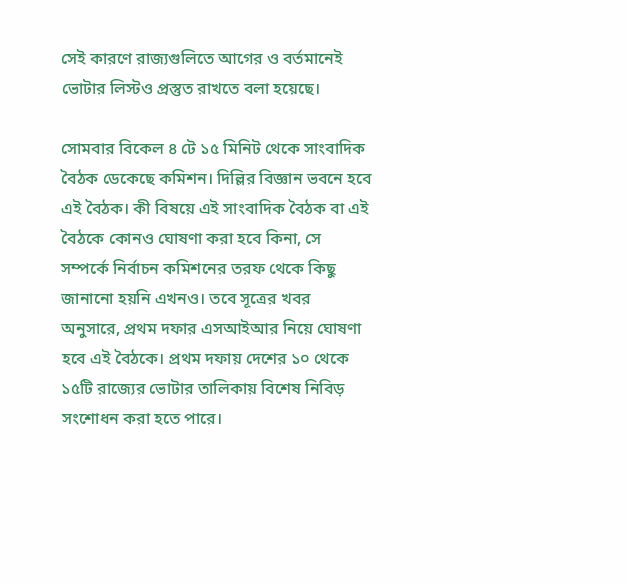সেই কারণে রাজ্যগুলিতে আগের ও বর্তমানেই ভোটার লিস্টও প্রস্তুত রাখতে বলা হয়েছে।

সোমবার বিকেল ৪ টে ১৫ মিনিট থেকে সাংবাদিক বৈঠক ডেকেছে কমিশন। দিল্লির বিজ্ঞান ভবনে হবে এই বৈঠক। কী বিষয়ে এই সাংবাদিক বৈঠক বা এই বৈঠকে কোনও ঘোষণা করা হবে কিনা, সে সম্পর্কে নির্বাচন কমিশনের তরফ থেকে কিছু জানানো হয়নি এখনও। তবে সূত্রের খবর অনুসারে, প্রথম দফার এসআইআর নিয়ে ঘোষণা হবে এই বৈঠকে। প্রথম দফায় দেশের ১০ থেকে ১৫টি রাজ্যের ভোটার তালিকায় বিশেষ নিবিড় সংশোধন করা হতে পারে।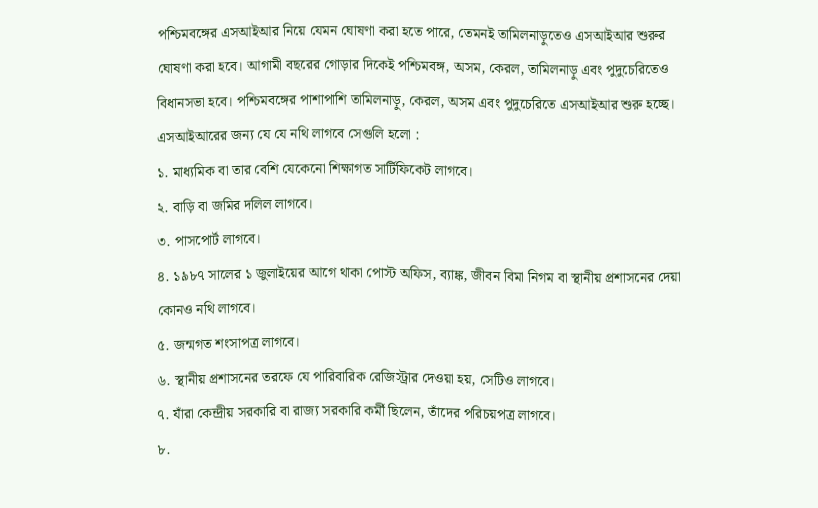পশ্চিমবঙ্গের এসআইআর নিয়ে যেমন ঘোষণা করা হতে পারে, তেমনই তামিলনাড়ুতেও এসআইআর শুরুর ঘোষণা করা হবে। আগামী বছরের গোড়ার দিকেই পশ্চিমবঙ্গ, অসম, কেরল, তামিলনাড়ু এবং পুদুচেরিতেও বিধানসভা হবে। পশ্চিমবঙ্গের পাশাপাশি তামিলনাড়ু, কেরল, অসম এবং পুদুচেরিতে এসআইআর শুরু হচ্ছে।
এসআইআরের জন্য যে যে নথি লাগবে সেগুলি হলো :
১. মাধ্যমিক বা তার বেশি যেকেনো শিক্ষাগত সার্টিফিকেট লাগবে।
২. বাড়ি বা জমির দলিল লাগবে।
৩. পাসপোর্ট লাগবে।
৪. ১৯৮৭ সালের ১ জুলাইয়ের আগে থাকা পোস্ট অফিস, ব্যাঙ্ক, জীবন বিমা নিগম বা স্থানীয় প্রশাসনের দেয়া কোনও নথি লাগবে।
৫. জন্মগত শংসাপত্র লাগবে।
৬. স্থানীয় প্রশাসনের তরফে যে পারিবারিক রেজিস্ট্রার দেওয়া হয়, সেটিও লাগবে।
৭. যাঁরা কেন্দ্রীয় সরকারি বা রাজ্য সরকারি কর্মী ছিলেন, তাঁদের পরিচয়পত্র লাগবে।
৮.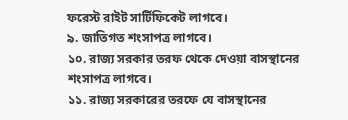ফরেস্ট রাইট সার্টিফিকেট লাগবে।
৯. জাতিগত শংসাপত্র লাগবে।
১০. রাজ্য সরকার তরফ থেকে দেওয়া বাসস্থানের শংসাপত্র লাগবে।
১১. রাজ্য সরকারের তরফে যে বাসস্থানের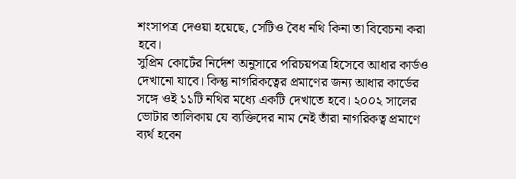শংসাপত্র দেওয়া হয়েছে, সেটিও বৈধ নথি কিনা তা বিবেচনা করা হবে।
সুপ্রিম কোর্টের নির্দেশ অনুসারে পরিচয়পত্র হিসেবে আধার কার্ডও দেখানো যাবে। কিন্তু নাগরিকত্বের প্রমাণের জন্য আধার কার্ডের সঙ্গে ওই ১১টি নথির মধ্যে একটি দেখাতে হবে। ২০০২ সালের ভোটার তালিকায় যে ব্যক্তিদের নাম নেই তাঁরা নাগরিকত্ব প্রমাণে ব্যর্থ হবেন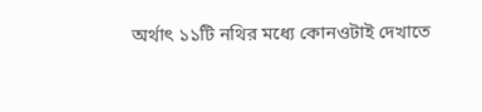অর্থাৎ ১১টি নথির মধ্যে কোনওটাই দেখাতে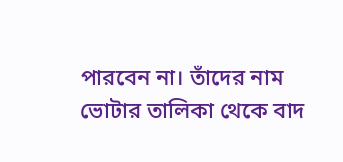পারবেন না। তাঁদের নাম ভোটার তালিকা থেকে বাদ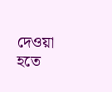দেওয়া হতে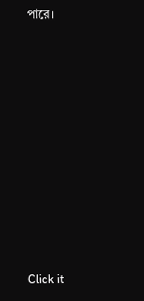পারে।












Click it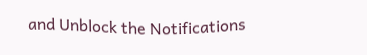and Unblock the Notifications